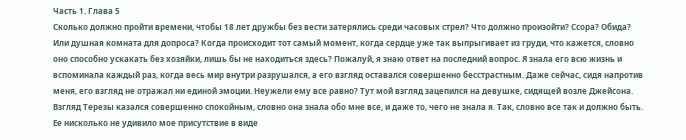Часть 1. Глава 5
Сколько должно пройти времени, чтобы 18 лет дружбы без вести затерялись среди часовых стрел? Что должно произойти? Ссора? Обида? Или душная комната для допроса? Когда происходит тот самый момент, когда сердце уже так выпрыгивает из груди, что кажется, словно оно способно ускакать без хозяйки, лишь бы не находиться здесь? Пожалуй, я знаю ответ на последний вопрос. Я знала его всю жизнь и вспоминала каждый раз, когда весь мир внутри разрушался, а его взгляд оставался совершенно бесстрастным. Даже сейчас, сидя напротив меня, его взгляд не отражал ни единой эмоции. Неужели ему все равно? Тут мой взгляд зацепился на девушке, сидящей возле Джейсона. Взгляд Терезы казался совершенно спокойным, словно она знала обо мне все, и даже то, чего не знала я. Так, словно все так и должно быть. Ее нисколько не удивило мое присутствие в виде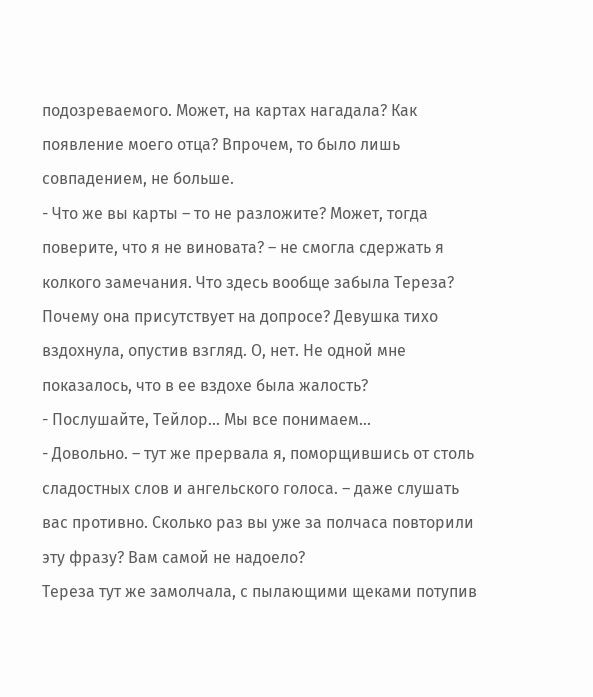подозреваемого. Может, на картах нагадала? Как появление моего отца? Впрочем, то было лишь совпадением, не больше.
- Что же вы карты – то не разложите? Может, тогда поверите, что я не виновата? – не смогла сдержать я колкого замечания. Что здесь вообще забыла Тереза? Почему она присутствует на допросе? Девушка тихо вздохнула, опустив взгляд. О, нет. Не одной мне показалось, что в ее вздохе была жалость?
- Послушайте, Тейлор... Мы все понимаем...
- Довольно. – тут же прервала я, поморщившись от столь сладостных слов и ангельского голоса. – даже слушать вас противно. Сколько раз вы уже за полчаса повторили эту фразу? Вам самой не надоело?
Тереза тут же замолчала, с пылающими щеками потупив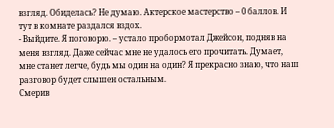взгляд. Обиделась? Не думаю. Актерское мастерство – 0 баллов. И тут в комнате раздался вздох.
- Выйдите. Я поговорю. – устало пробормотал Джейсон, подняв на меня взгляд. Даже сейчас мне не удалось его прочитать. Думает, мне станет легче, будь мы один на один? Я прекрасно знаю, что наш разговор будет слышен остальным.
Смерив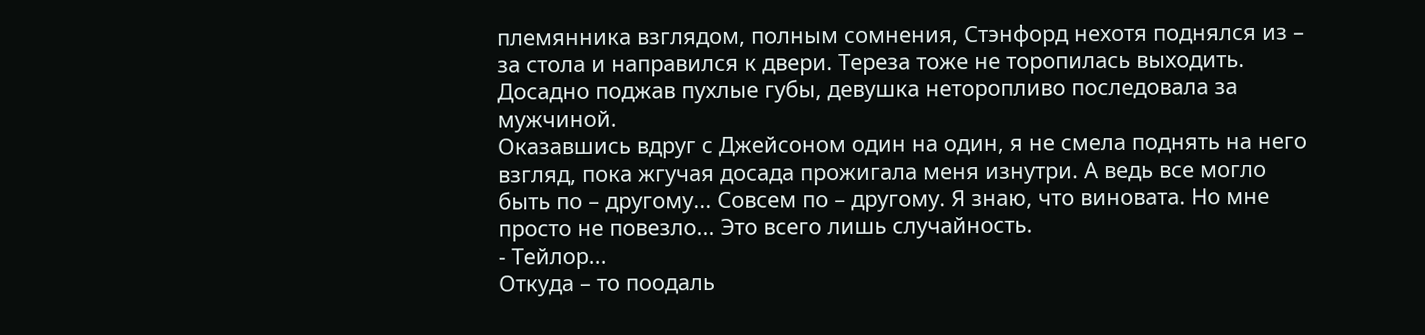племянника взглядом, полным сомнения, Стэнфорд нехотя поднялся из – за стола и направился к двери. Тереза тоже не торопилась выходить. Досадно поджав пухлые губы, девушка неторопливо последовала за мужчиной.
Оказавшись вдруг с Джейсоном один на один, я не смела поднять на него взгляд, пока жгучая досада прожигала меня изнутри. А ведь все могло быть по – другому... Совсем по – другому. Я знаю, что виновата. Но мне просто не повезло... Это всего лишь случайность.
- Тейлор...
Откуда – то поодаль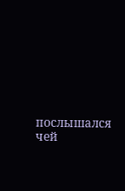послышался чей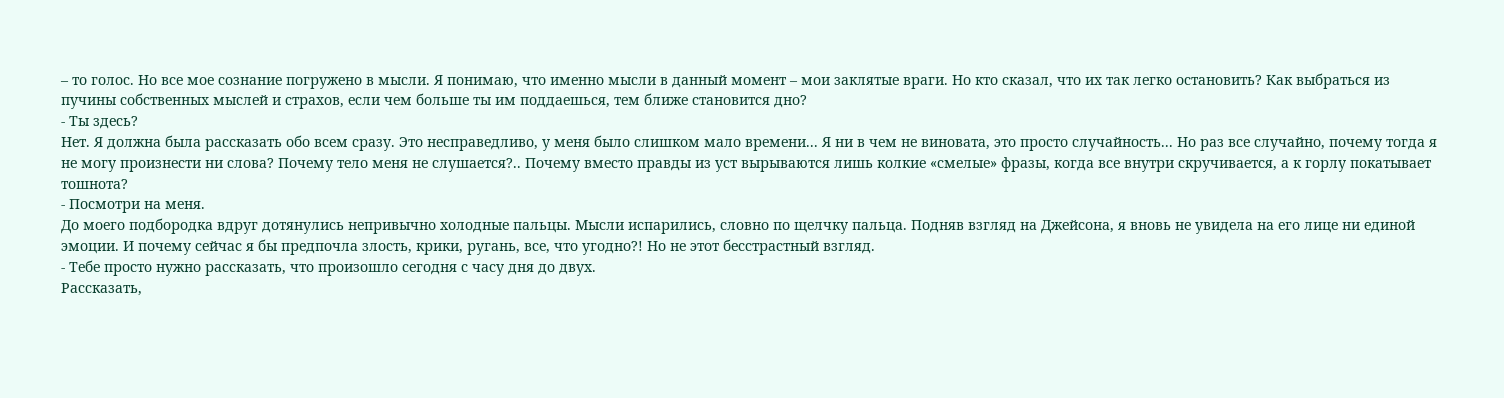– то голос. Но все мое сознание погружено в мысли. Я понимаю, что именно мысли в данный момент – мои заклятые враги. Но кто сказал, что их так легко остановить? Как выбраться из пучины собственных мыслей и страхов, если чем больше ты им поддаешься, тем ближе становится дно?
- Ты здесь?
Нет. Я должна была рассказать обо всем сразу. Это несправедливо, у меня было слишком мало времени... Я ни в чем не виновата, это просто случайность... Но раз все случайно, почему тогда я не могу произнести ни слова? Почему тело меня не слушается?.. Почему вместо правды из уст вырываются лишь колкие «смелые» фразы, когда все внутри скручивается, а к горлу покатывает тошнота?
- Посмотри на меня.
До моего подбородка вдруг дотянулись непривычно холодные пальцы. Мысли испарились, словно по щелчку пальца. Подняв взгляд на Джейсона, я вновь не увидела на его лице ни единой эмоции. И почему сейчас я бы предпочла злость, крики, ругань, все, что угодно?! Но не этот бесстрастный взгляд.
- Тебе просто нужно рассказать, что произошло сегодня с часу дня до двух.
Рассказать,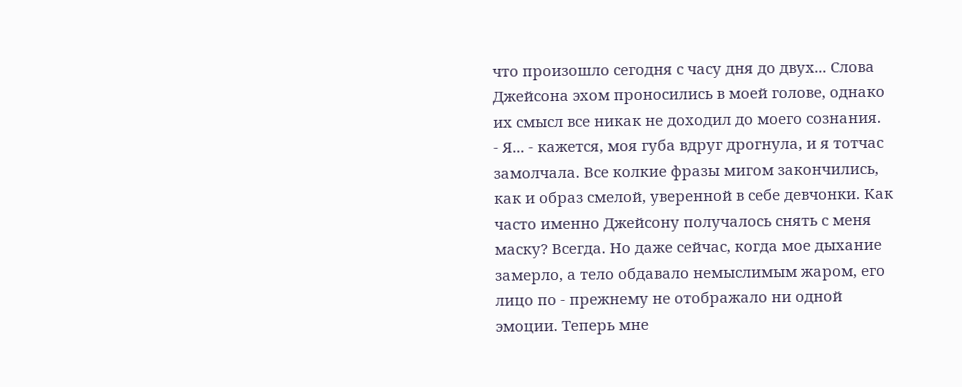что произошло сегодня с часу дня до двух... Слова Джейсона эхом проносились в моей голове, однако их смысл все никак не доходил до моего сознания.
- Я... - кажется, моя губа вдруг дрогнула, и я тотчас замолчала. Все колкие фразы мигом закончились, как и образ смелой, уверенной в себе девчонки. Как часто именно Джейсону получалось снять с меня маску? Всегда. Но даже сейчас, когда мое дыхание замерло, а тело обдавало немыслимым жаром, его лицо по - прежнему не отображало ни одной эмоции. Теперь мне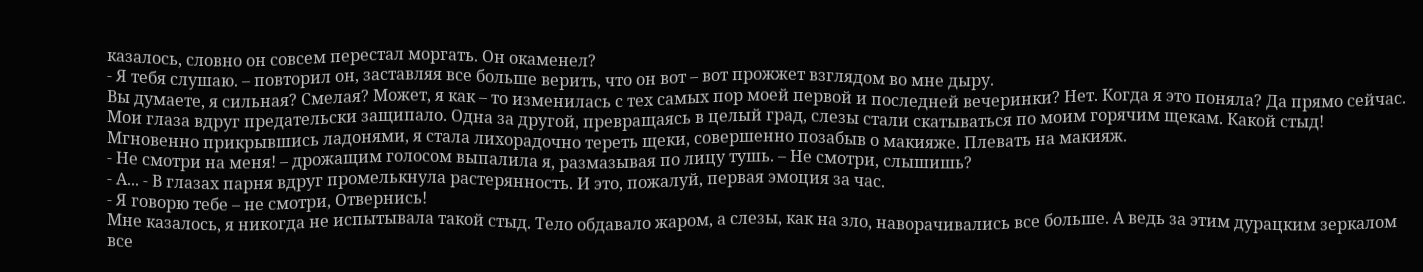казалось, словно он совсем перестал моргать. Он окаменел?
- Я тебя слушаю. – повторил он, заставляя все больше верить, что он вот – вот прожжет взглядом во мне дыру.
Вы думаете, я сильная? Смелая? Может, я как – то изменилась с тех самых пор моей первой и последней вечеринки? Нет. Когда я это поняла? Да прямо сейчас.
Мои глаза вдруг предательски защипало. Одна за другой, превращаясь в целый град, слезы стали скатываться по моим горячим щекам. Какой стыд! Мгновенно прикрывшись ладонями, я стала лихорадочно тереть щеки, совершенно позабыв о макияже. Плевать на макияж.
- Не смотри на меня! – дрожащим голосом выпалила я, размазывая по лицу тушь. – Не смотри, слышишь?
- А... - В глазах парня вдруг промелькнула растерянность. И это, пожалуй, первая эмоция за час.
- Я говорю тебе – не смотри, Отвернись!
Мне казалось, я никогда не испытывала такой стыд. Тело обдавало жаром, а слезы, как на зло, наворачивались все больше. А ведь за этим дурацким зеркалом все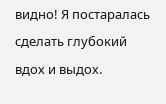видно! Я постаралась сделать глубокий вдох и выдох.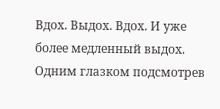Вдох. Выдох. Вдох. И уже более медленный выдох. Одним глазком подсмотрев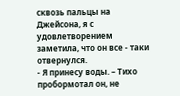сквозь пальцы на Джейсона, я с удовлетворением заметила, что он все - таки отвернулся.
- Я принесу воды. – Тихо пробормотал он, не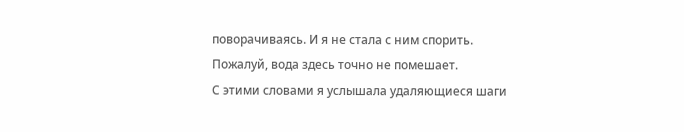поворачиваясь. И я не стала с ним спорить. Пожалуй, вода здесь точно не помешает.
С этими словами я услышала удаляющиеся шаги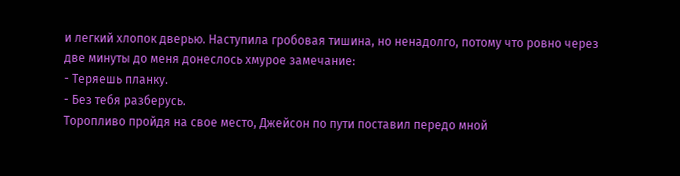и легкий хлопок дверью. Наступила гробовая тишина, но ненадолго, потому что ровно через две минуты до меня донеслось хмурое замечание:
- Теряешь планку.
- Без тебя разберусь.
Торопливо пройдя на свое место, Джейсон по пути поставил передо мной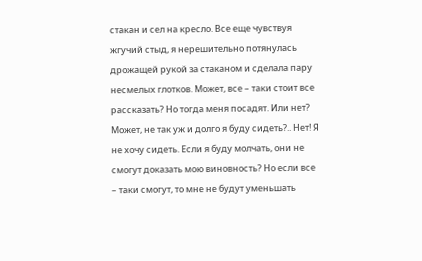стакан и сел на кресло. Все еще чувствуя жгучий стыд, я нерешительно потянулась дрожащей рукой за стаканом и сделала пару несмелых глотков. Может, все – таки стоит все рассказать? Но тогда меня посадят. Или нет? Может, не так уж и долго я буду сидеть?.. Нет! Я не хочу сидеть. Если я буду молчать, они не смогут доказать мою виновность? Но если все – таки смогут, то мне не будут уменьшать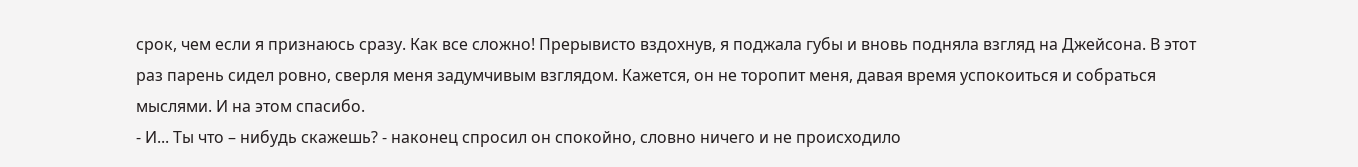срок, чем если я признаюсь сразу. Как все сложно! Прерывисто вздохнув, я поджала губы и вновь подняла взгляд на Джейсона. В этот раз парень сидел ровно, сверля меня задумчивым взглядом. Кажется, он не торопит меня, давая время успокоиться и собраться мыслями. И на этом спасибо.
- И... Ты что – нибудь скажешь? - наконец спросил он спокойно, словно ничего и не происходило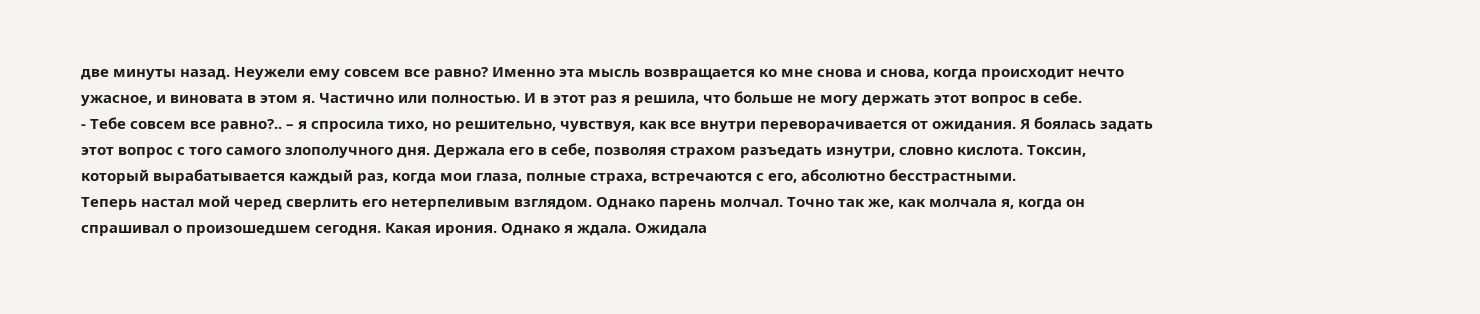две минуты назад. Неужели ему совсем все равно? Именно эта мысль возвращается ко мне снова и снова, когда происходит нечто ужасное, и виновата в этом я. Частично или полностью. И в этот раз я решила, что больше не могу держать этот вопрос в себе.
- Тебе совсем все равно?.. – я спросила тихо, но решительно, чувствуя, как все внутри переворачивается от ожидания. Я боялась задать этот вопрос с того самого злополучного дня. Держала его в себе, позволяя страхом разъедать изнутри, словно кислота. Токсин, который вырабатывается каждый раз, когда мои глаза, полные страха, встречаются с его, абсолютно бесстрастными.
Теперь настал мой черед сверлить его нетерпеливым взглядом. Однако парень молчал. Точно так же, как молчала я, когда он спрашивал о произошедшем сегодня. Какая ирония. Однако я ждала. Ожидала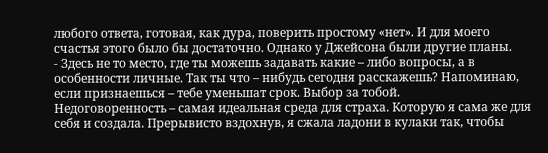любого ответа, готовая, как дура, поверить простому «нет». И для моего счастья этого было бы достаточно. Однако у Джейсона были другие планы.
- Здесь не то место, где ты можешь задавать какие – либо вопросы, а в особенности личные. Так ты что – нибудь сегодня расскажешь? Напоминаю, если признаешься – тебе уменьшат срок. Выбор за тобой.
Недоговоренность – самая идеальная среда для страха. Которую я сама же для себя и создала. Прерывисто вздохнув, я сжала ладони в кулаки так, чтобы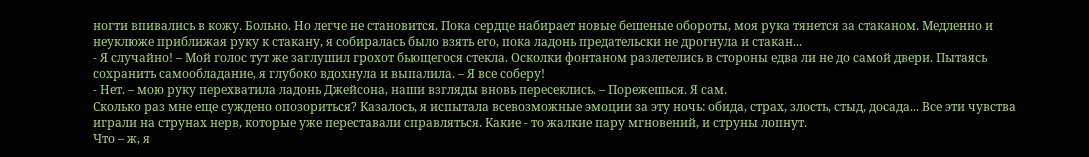ногти впивались в кожу. Больно. Но легче не становится. Пока сердце набирает новые бешеные обороты, моя рука тянется за стаканом. Медленно и неуклюже приближая руку к стакану, я собиралась было взять его, пока ладонь предательски не дрогнула и стакан...
- Я случайно! – Мой голос тут же заглушил грохот бьющегося стекла. Осколки фонтаном разлетелись в стороны едва ли не до самой двери. Пытаясь сохранить самообладание, я глубоко вдохнула и выпалила. – Я все соберу!
- Нет. – мою руку перехватила ладонь Джейсона, наши взгляды вновь пересеклись. – Порежешься. Я сам.
Сколько раз мне еще суждено опозориться? Казалось, я испытала всевозможные эмоции за эту ночь: обида, страх, злость, стыд, досада... Все эти чувства играли на струнах нерв, которые уже переставали справляться. Какие - то жалкие пару мгновений, и струны лопнут.
Что – ж, я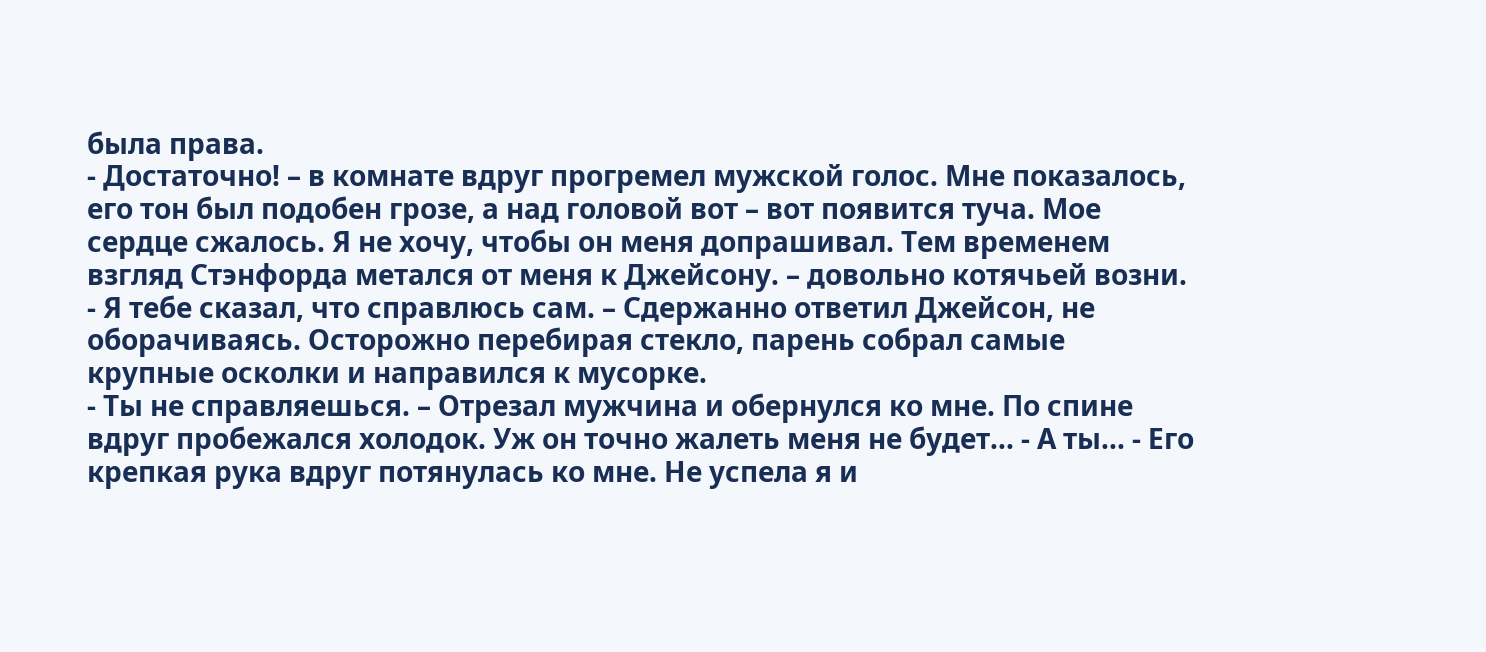была права.
- Достаточно! – в комнате вдруг прогремел мужской голос. Мне показалось, его тон был подобен грозе, а над головой вот – вот появится туча. Мое сердце сжалось. Я не хочу, чтобы он меня допрашивал. Тем временем взгляд Стэнфорда метался от меня к Джейсону. – довольно котячьей возни.
- Я тебе сказал, что справлюсь сам. – Сдержанно ответил Джейсон, не оборачиваясь. Осторожно перебирая стекло, парень собрал самые крупные осколки и направился к мусорке.
- Ты не справляешься. – Отрезал мужчина и обернулся ко мне. По спине вдруг пробежался холодок. Уж он точно жалеть меня не будет... - А ты... - Его крепкая рука вдруг потянулась ко мне. Не успела я и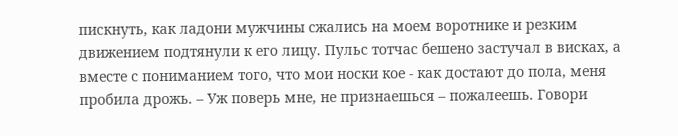пискнуть, как ладони мужчины сжались на моем воротнике и резким движением подтянули к его лицу. Пульс тотчас бешено застучал в висках, а вместе с пониманием того, что мои носки кое - как достают до пола, меня пробила дрожь. – Уж поверь мне, не признаешься – пожалеешь. Говори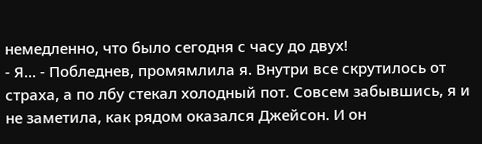немедленно, что было сегодня с часу до двух!
- Я... - Побледнев, промямлила я. Внутри все скрутилось от страха, а по лбу стекал холодный пот. Совсем забывшись, я и не заметила, как рядом оказался Джейсон. И он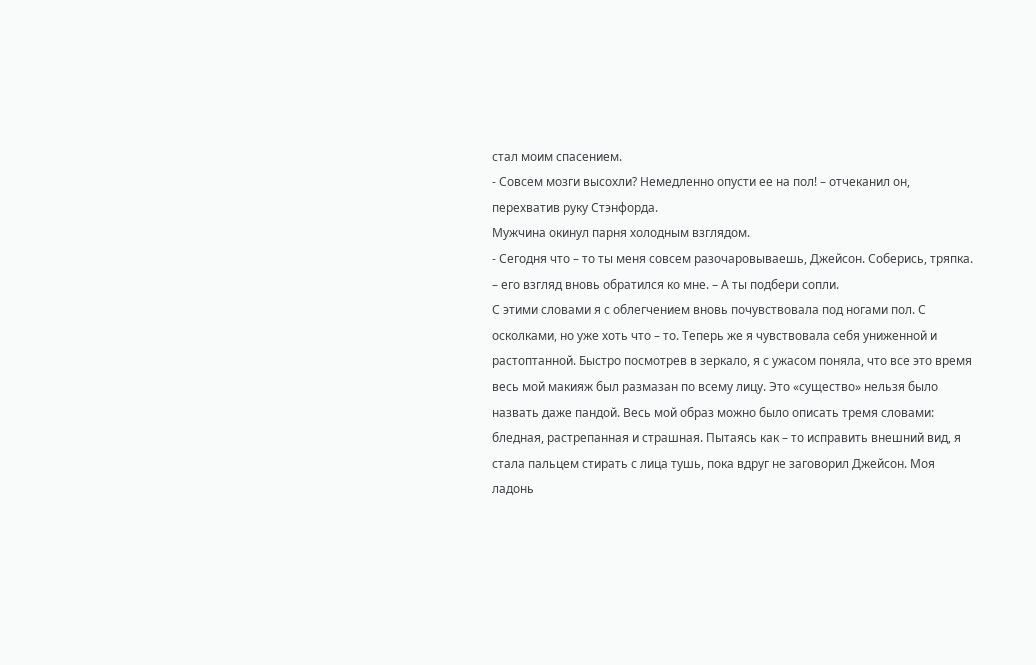стал моим спасением.
- Совсем мозги высохли? Немедленно опусти ее на пол! – отчеканил он, перехватив руку Стэнфорда.
Мужчина окинул парня холодным взглядом.
- Сегодня что – то ты меня совсем разочаровываешь, Джейсон. Соберись, тряпка. – его взгляд вновь обратился ко мне. – А ты подбери сопли.
С этими словами я с облегчением вновь почувствовала под ногами пол. С осколками, но уже хоть что – то. Теперь же я чувствовала себя униженной и растоптанной. Быстро посмотрев в зеркало, я с ужасом поняла, что все это время весь мой макияж был размазан по всему лицу. Это «существо» нельзя было назвать даже пандой. Весь мой образ можно было описать тремя словами: бледная, растрепанная и страшная. Пытаясь как – то исправить внешний вид, я стала пальцем стирать с лица тушь, пока вдруг не заговорил Джейсон. Моя ладонь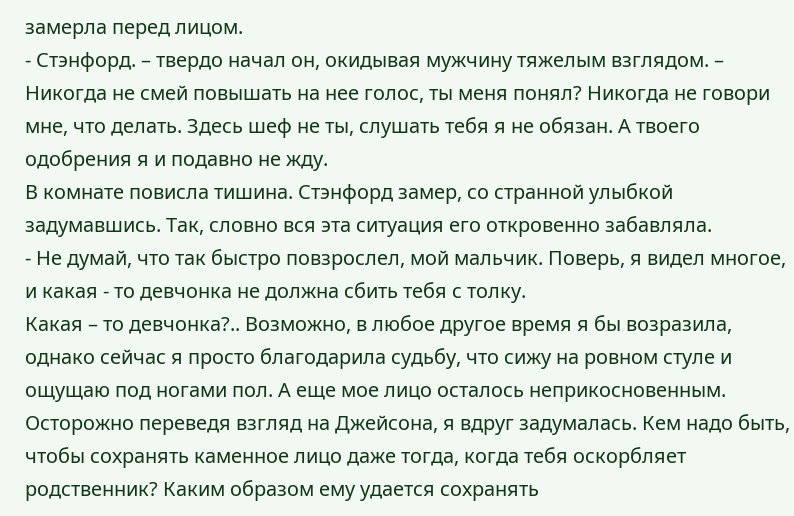замерла перед лицом.
- Стэнфорд. – твердо начал он, окидывая мужчину тяжелым взглядом. – Никогда не смей повышать на нее голос, ты меня понял? Никогда не говори мне, что делать. Здесь шеф не ты, слушать тебя я не обязан. А твоего одобрения я и подавно не жду.
В комнате повисла тишина. Стэнфорд замер, со странной улыбкой задумавшись. Так, словно вся эта ситуация его откровенно забавляла.
- Не думай, что так быстро повзрослел, мой мальчик. Поверь, я видел многое, и какая - то девчонка не должна сбить тебя с толку.
Какая – то девчонка?.. Возможно, в любое другое время я бы возразила, однако сейчас я просто благодарила судьбу, что сижу на ровном стуле и ощущаю под ногами пол. А еще мое лицо осталось неприкосновенным.
Осторожно переведя взгляд на Джейсона, я вдруг задумалась. Кем надо быть, чтобы сохранять каменное лицо даже тогда, когда тебя оскорбляет родственник? Каким образом ему удается сохранять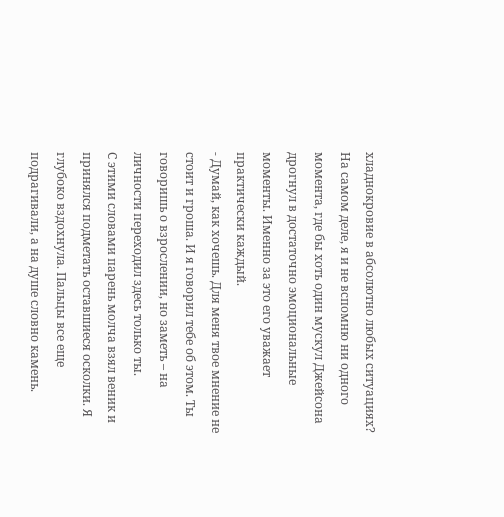хладнокровие в абсолютно любых ситуациях? На самом деле, я и не вспомню ни одного момента, где бы хоть один мускул Джейсона дрогнул в достаточно эмоциональные моменты. Именно за это его уважает практически каждый.
- Думай, как хочешь. Для меня твое мнение не стоит и гроша. И я говорил тебе об этом. Ты говоришь о взрослении, но заметь – на личности переходил здесь только ты.
С этими словами парень молча взял веник и принялся подметать оставшиеся осколки. Я глубоко вздохнула. Пальцы все еще подрагивали, а на душе словно камень.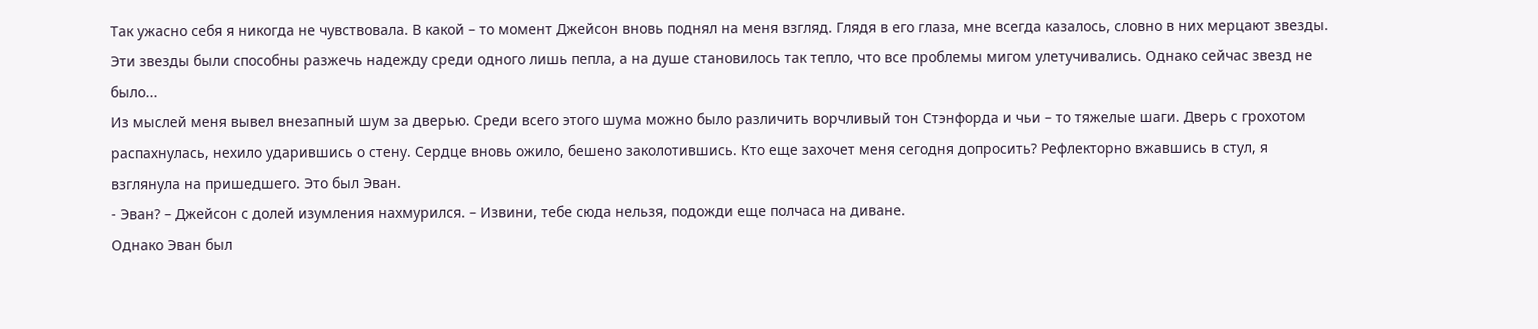Так ужасно себя я никогда не чувствовала. В какой – то момент Джейсон вновь поднял на меня взгляд. Глядя в его глаза, мне всегда казалось, словно в них мерцают звезды. Эти звезды были способны разжечь надежду среди одного лишь пепла, а на душе становилось так тепло, что все проблемы мигом улетучивались. Однако сейчас звезд не было...
Из мыслей меня вывел внезапный шум за дверью. Среди всего этого шума можно было различить ворчливый тон Стэнфорда и чьи – то тяжелые шаги. Дверь с грохотом распахнулась, нехило ударившись о стену. Сердце вновь ожило, бешено заколотившись. Кто еще захочет меня сегодня допросить? Рефлекторно вжавшись в стул, я взглянула на пришедшего. Это был Эван.
- Эван? – Джейсон с долей изумления нахмурился. – Извини, тебе сюда нельзя, подожди еще полчаса на диване.
Однако Эван был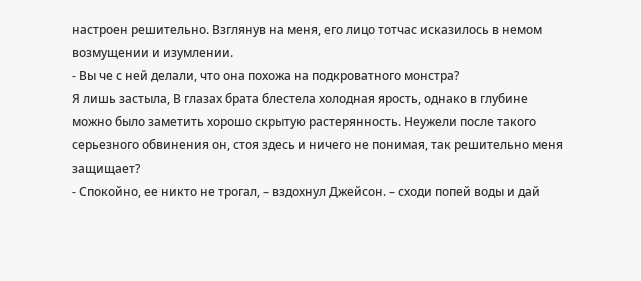настроен решительно. Взглянув на меня, его лицо тотчас исказилось в немом возмущении и изумлении.
- Вы че с ней делали, что она похожа на подкроватного монстра?
Я лишь застыла, В глазах брата блестела холодная ярость, однако в глубине можно было заметить хорошо скрытую растерянность. Неужели после такого серьезного обвинения он, стоя здесь и ничего не понимая, так решительно меня защищает?
- Спокойно, ее никто не трогал, – вздохнул Джейсон. – сходи попей воды и дай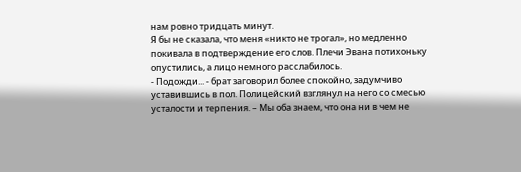нам ровно тридцать минут.
Я бы не сказала, что меня «никто не трогал», но медленно покивала в подтверждение его слов. Плечи Эвана потихоньку опустились, а лицо немного расслабилось.
- Подожди... - брат заговорил более спокойно, задумчиво уставившись в пол. Полицейский взглянул на него со смесью усталости и терпения. – Мы оба знаем, что она ни в чем не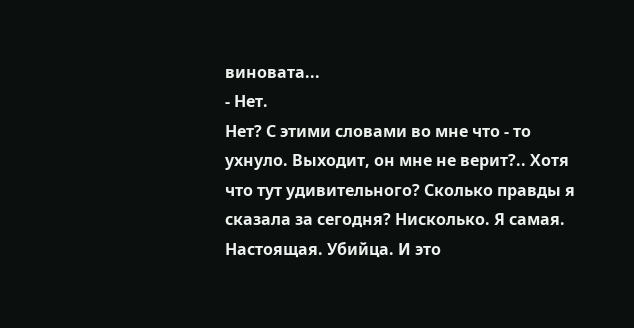виновата...
- Нет.
Нет? С этими словами во мне что - то ухнуло. Выходит, он мне не верит?.. Хотя что тут удивительного? Сколько правды я сказала за сегодня? Нисколько. Я самая. Настоящая. Убийца. И это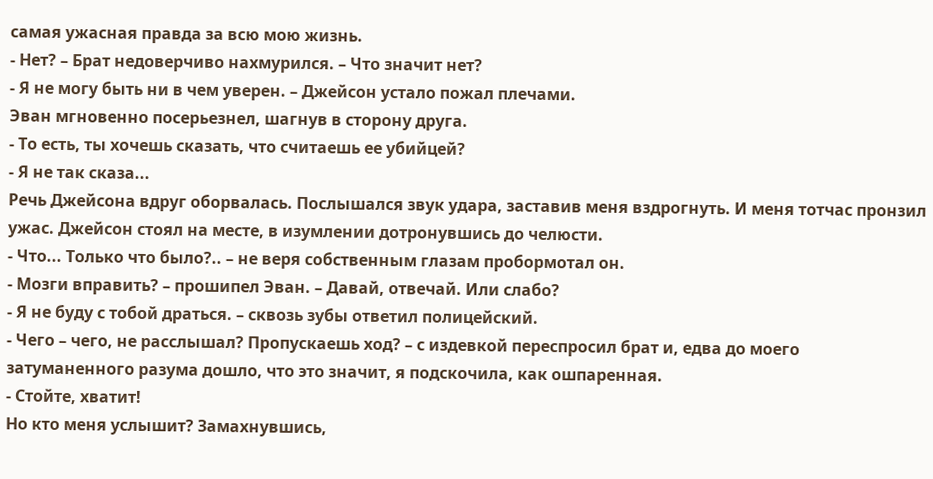самая ужасная правда за всю мою жизнь.
- Нет? – Брат недоверчиво нахмурился. – Что значит нет?
- Я не могу быть ни в чем уверен. – Джейсон устало пожал плечами.
Эван мгновенно посерьезнел, шагнув в сторону друга.
- То есть, ты хочешь сказать, что считаешь ее убийцей?
- Я не так сказа...
Речь Джейсона вдруг оборвалась. Послышался звук удара, заставив меня вздрогнуть. И меня тотчас пронзил ужас. Джейсон стоял на месте, в изумлении дотронувшись до челюсти.
- Что... Только что было?.. – не веря собственным глазам пробормотал он.
- Мозги вправить? – прошипел Эван. – Давай, отвечай. Или слабо?
- Я не буду с тобой драться. – сквозь зубы ответил полицейский.
- Чего – чего, не расслышал? Пропускаешь ход? – с издевкой переспросил брат и, едва до моего затуманенного разума дошло, что это значит, я подскочила, как ошпаренная.
- Стойте, хватит!
Но кто меня услышит? Замахнувшись,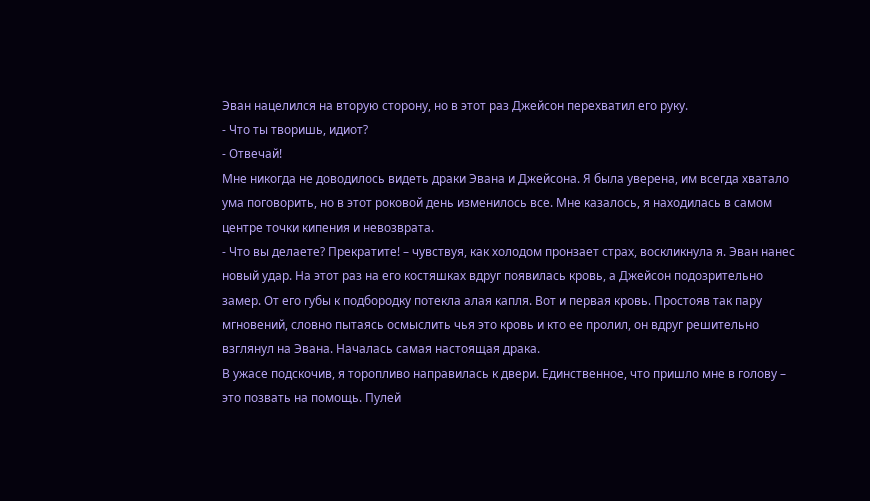Эван нацелился на вторую сторону, но в этот раз Джейсон перехватил его руку.
- Что ты творишь, идиот?
- Отвечай!
Мне никогда не доводилось видеть драки Эвана и Джейсона. Я была уверена, им всегда хватало ума поговорить, но в этот роковой день изменилось все. Мне казалось, я находилась в самом центре точки кипения и невозврата.
- Что вы делаете? Прекратите! – чувствуя, как холодом пронзает страх, воскликнула я. Эван нанес новый удар. На этот раз на его костяшках вдруг появилась кровь, а Джейсон подозрительно замер. От его губы к подбородку потекла алая капля. Вот и первая кровь. Простояв так пару мгновений, словно пытаясь осмыслить чья это кровь и кто ее пролил, он вдруг решительно взглянул на Эвана. Началась самая настоящая драка.
В ужасе подскочив, я торопливо направилась к двери. Единственное, что пришло мне в голову – это позвать на помощь. Пулей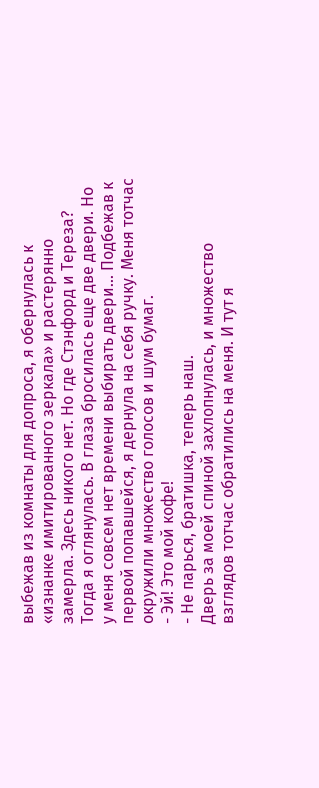выбежав из комнаты для допроса, я обернулась к «изнанке имитированного зеркала» и растерянно замерла. Здесь никого нет. Но где Стэнфорд и Тереза? Тогда я оглянулась. В глаза бросилась еще две двери. Но у меня совсем нет времени выбирать двери... Подбежав к первой попавшейся, я дернула на себя ручку. Меня тотчас окружили множество голосов и шум бумаг.
- Эй! Это мой кофе!
- Не парься, братишка, теперь наш.
Дверь за моей спиной захлопнулась, и множество взглядов тотчас обратились на меня. И тут я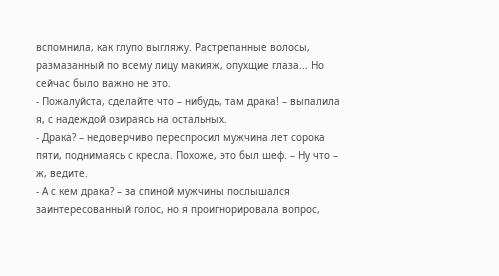вспомнила, как глупо выгляжу. Растрепанные волосы, размазанный по всему лицу макияж, опухщие глаза... Но сейчас было важно не это.
- Пожалуйста, сделайте что – нибудь, там драка! – выпалила я, с надеждой озираясь на остальных.
- Драка? – недоверчиво переспросил мужчина лет сорока пяти, поднимаясь с кресла. Похоже, это был шеф. – Ну что – ж, ведите.
- А с кем драка? – за спиной мужчины послышался заинтересованный голос, но я проигнорировала вопрос,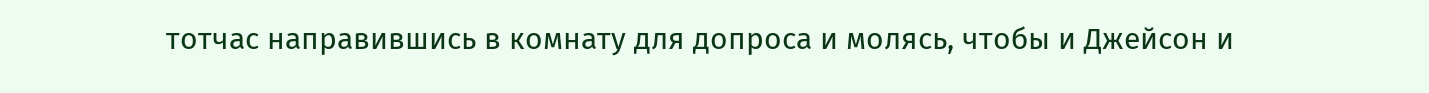тотчас направившись в комнату для допроса и молясь, чтобы и Джейсон и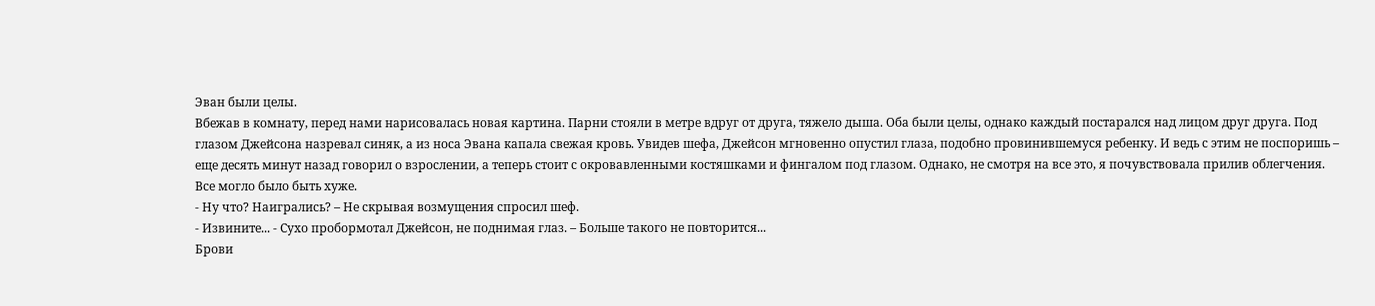Эван были целы.
Вбежав в комнату, перед нами нарисовалась новая картина. Парни стояли в метре вдруг от друга, тяжело дыша. Оба были целы, однако каждый постарался над лицом друг друга. Под глазом Джейсона назревал синяк, а из носа Эвана капала свежая кровь. Увидев шефа, Джейсон мгновенно опустил глаза, подобно провинившемуся ребенку. И ведь с этим не поспоришь – еще десять минут назад говорил о взрослении, а теперь стоит с окровавленными костяшками и фингалом под глазом. Однако, не смотря на все это, я почувствовала прилив облегчения. Все могло было быть хуже.
- Ну что? Наигрались? – Не скрывая возмущения спросил шеф.
- Извините... - Сухо пробормотал Джейсон, не поднимая глаз. – Больше такого не повторится...
Брови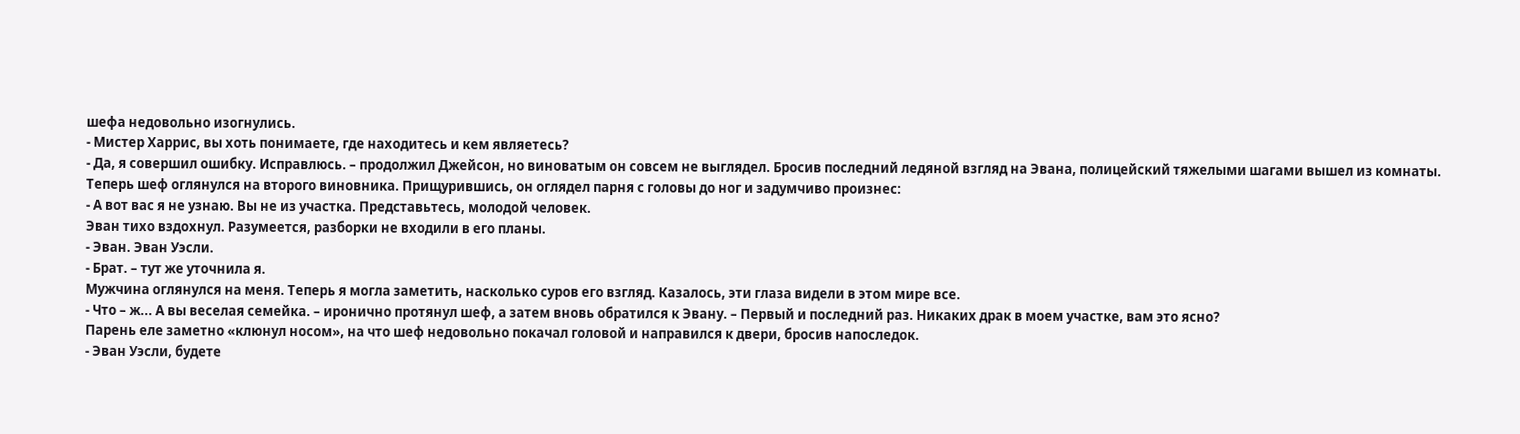шефа недовольно изогнулись.
- Мистер Харрис, вы хоть понимаете, где находитесь и кем являетесь?
- Да, я совершил ошибку. Исправлюсь. – продолжил Джейсон, но виноватым он совсем не выглядел. Бросив последний ледяной взгляд на Эвана, полицейский тяжелыми шагами вышел из комнаты.
Теперь шеф оглянулся на второго виновника. Прищурившись, он оглядел парня с головы до ног и задумчиво произнес:
- А вот вас я не узнаю. Вы не из участка. Представьтесь, молодой человек.
Эван тихо вздохнул. Разумеется, разборки не входили в его планы.
- Эван. Эван Уэсли.
- Брат. – тут же уточнила я.
Мужчина оглянулся на меня. Теперь я могла заметить, насколько суров его взгляд. Казалось, эти глаза видели в этом мире все.
- Что – ж... А вы веселая семейка. – иронично протянул шеф, а затем вновь обратился к Эвану. – Первый и последний раз. Никаких драк в моем участке, вам это ясно?
Парень еле заметно «клюнул носом», на что шеф недовольно покачал головой и направился к двери, бросив напоследок.
- Эван Уэсли, будете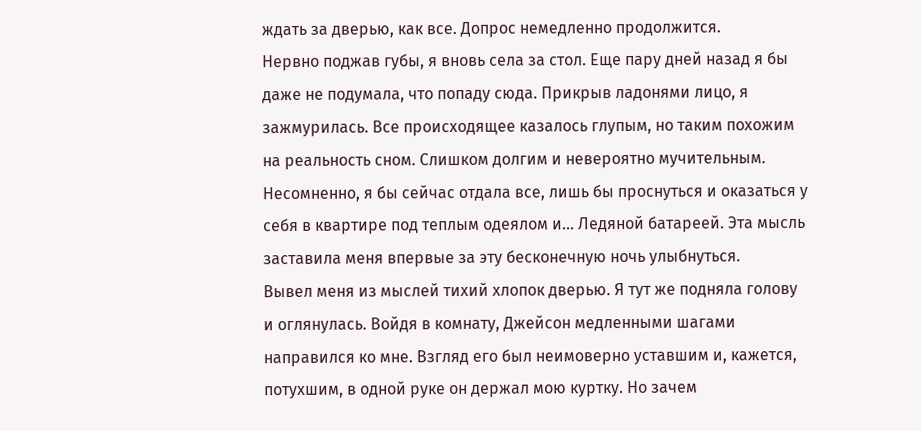ждать за дверью, как все. Допрос немедленно продолжится.
Нервно поджав губы, я вновь села за стол. Еще пару дней назад я бы даже не подумала, что попаду сюда. Прикрыв ладонями лицо, я зажмурилась. Все происходящее казалось глупым, но таким похожим на реальность сном. Слишком долгим и невероятно мучительным. Несомненно, я бы сейчас отдала все, лишь бы проснуться и оказаться у себя в квартире под теплым одеялом и... Ледяной батареей. Эта мысль заставила меня впервые за эту бесконечную ночь улыбнуться.
Вывел меня из мыслей тихий хлопок дверью. Я тут же подняла голову и оглянулась. Войдя в комнату, Джейсон медленными шагами направился ко мне. Взгляд его был неимоверно уставшим и, кажется, потухшим, в одной руке он держал мою куртку. Но зачем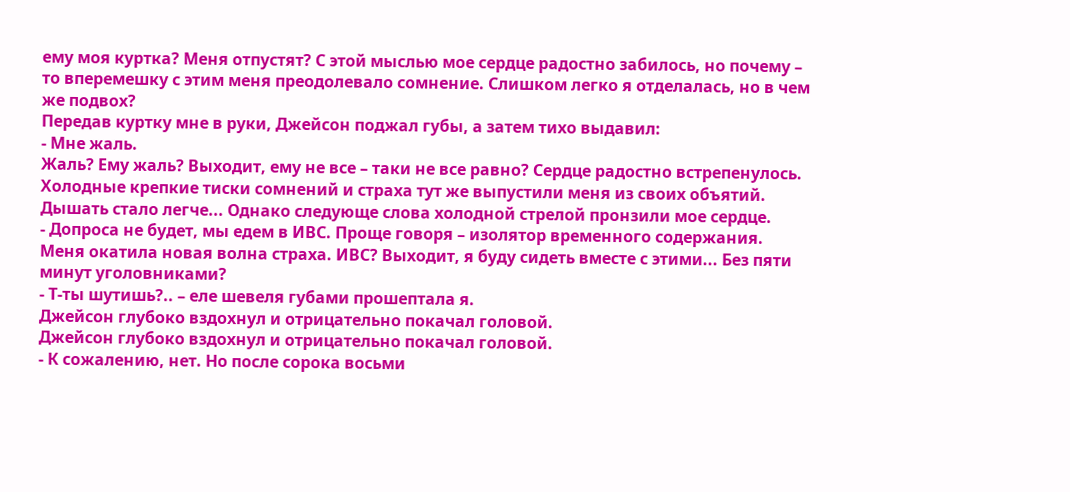ему моя куртка? Меня отпустят? С этой мыслью мое сердце радостно забилось, но почему – то вперемешку с этим меня преодолевало сомнение. Слишком легко я отделалась, но в чем же подвох?
Передав куртку мне в руки, Джейсон поджал губы, а затем тихо выдавил:
- Мне жаль.
Жаль? Ему жаль? Выходит, ему не все – таки не все равно? Сердце радостно встрепенулось. Холодные крепкие тиски сомнений и страха тут же выпустили меня из своих объятий. Дышать стало легче... Однако следующе слова холодной стрелой пронзили мое сердце.
- Допроса не будет, мы едем в ИВС. Проще говоря – изолятор временного содержания.
Меня окатила новая волна страха. ИВС? Выходит, я буду сидеть вместе с этими... Без пяти минут уголовниками?
- Т-ты шутишь?.. – еле шевеля губами прошептала я.
Джейсон глубоко вздохнул и отрицательно покачал головой.
Джейсон глубоко вздохнул и отрицательно покачал головой.
- К сожалению, нет. Но после сорока восьми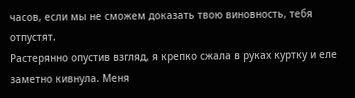часов, если мы не сможем доказать твою виновность, тебя отпустят.
Растерянно опустив взгляд, я крепко сжала в руках куртку и еле заметно кивнула. Меня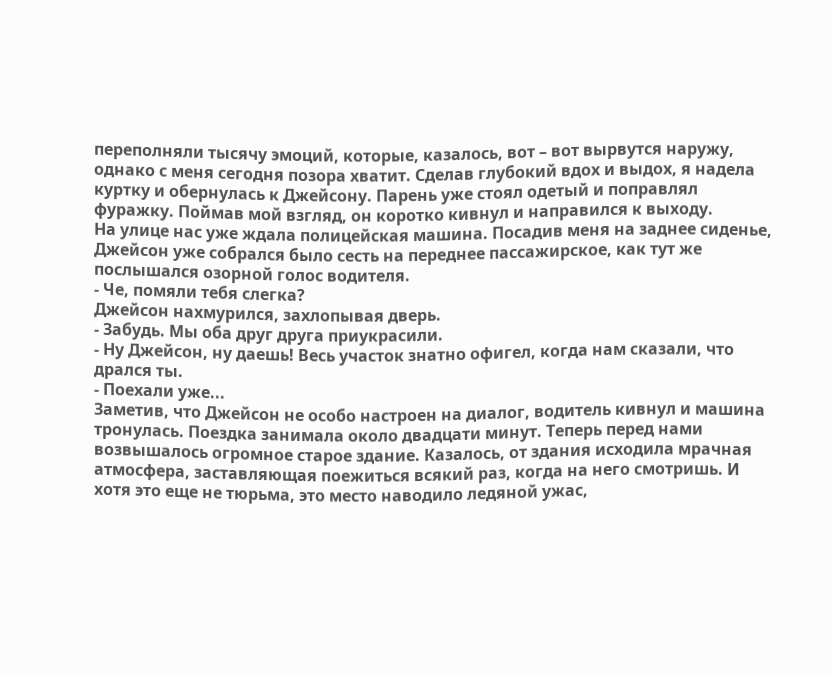переполняли тысячу эмоций, которые, казалось, вот – вот вырвутся наружу, однако с меня сегодня позора хватит. Сделав глубокий вдох и выдох, я надела куртку и обернулась к Джейсону. Парень уже стоял одетый и поправлял фуражку. Поймав мой взгляд, он коротко кивнул и направился к выходу.
На улице нас уже ждала полицейская машина. Посадив меня на заднее сиденье, Джейсон уже собрался было сесть на переднее пассажирское, как тут же послышался озорной голос водителя.
- Че, помяли тебя слегка?
Джейсон нахмурился, захлопывая дверь.
- Забудь. Мы оба друг друга приукрасили.
- Ну Джейсон, ну даешь! Весь участок знатно офигел, когда нам сказали, что дрался ты.
- Поехали уже...
Заметив, что Джейсон не особо настроен на диалог, водитель кивнул и машина тронулась. Поездка занимала около двадцати минут. Теперь перед нами возвышалось огромное старое здание. Казалось, от здания исходила мрачная атмосфера, заставляющая поежиться всякий раз, когда на него смотришь. И хотя это еще не тюрьма, это место наводило ледяной ужас,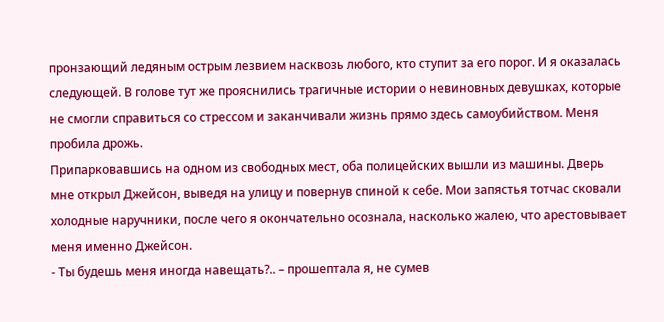пронзающий ледяным острым лезвием насквозь любого, кто ступит за его порог. И я оказалась следующей. В голове тут же прояснились трагичные истории о невиновных девушках, которые не смогли справиться со стрессом и заканчивали жизнь прямо здесь самоубийством. Меня пробила дрожь.
Припарковавшись на одном из свободных мест, оба полицейских вышли из машины. Дверь мне открыл Джейсон, выведя на улицу и повернув спиной к себе. Мои запястья тотчас сковали холодные наручники, после чего я окончательно осознала, насколько жалею, что арестовывает меня именно Джейсон.
- Ты будешь меня иногда навещать?.. – прошептала я, не сумев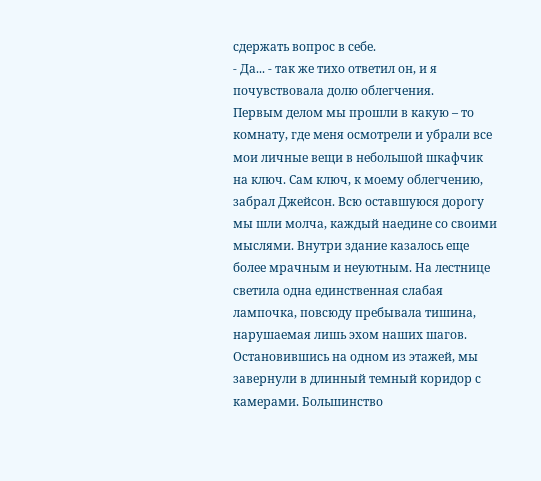сдержать вопрос в себе.
- Да... - так же тихо ответил он, и я почувствовала долю облегчения.
Первым делом мы прошли в какую – то комнату, где меня осмотрели и убрали все мои личные вещи в небольшой шкафчик на ключ. Сам ключ, к моему облегчению, забрал Джейсон. Всю оставшуюся дорогу мы шли молча, каждый наедине со своими мыслями. Внутри здание казалось еще более мрачным и неуютным. На лестнице светила одна единственная слабая лампочка, повсюду пребывала тишина, нарушаемая лишь эхом наших шагов. Остановившись на одном из этажей, мы завернули в длинный темный коридор с камерами. Большинство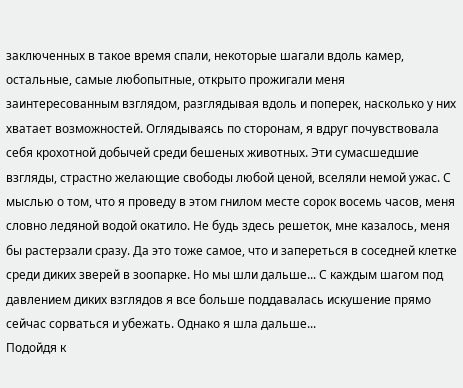заключенных в такое время спали, некоторые шагали вдоль камер, остальные, самые любопытные, открыто прожигали меня заинтересованным взглядом, разглядывая вдоль и поперек, насколько у них хватает возможностей. Оглядываясь по сторонам, я вдруг почувствовала себя крохотной добычей среди бешеных животных. Эти сумасшедшие взгляды, страстно желающие свободы любой ценой, вселяли немой ужас. С мыслью о том, что я проведу в этом гнилом месте сорок восемь часов, меня словно ледяной водой окатило. Не будь здесь решеток, мне казалось, меня бы растерзали сразу. Да это тоже самое, что и запереться в соседней клетке среди диких зверей в зоопарке. Но мы шли дальше... С каждым шагом под давлением диких взглядов я все больше поддавалась искушение прямо сейчас сорваться и убежать. Однако я шла дальше...
Подойдя к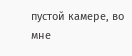пустой камере, во мне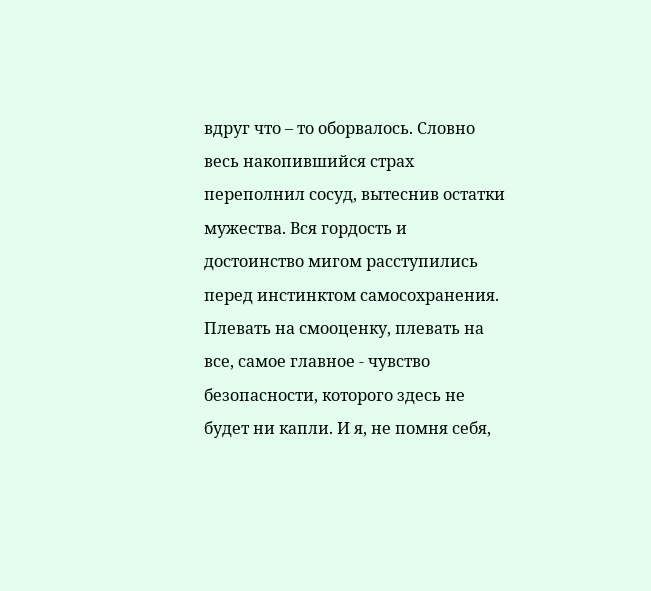вдруг что – то оборвалось. Словно весь накопившийся страх переполнил сосуд, вытеснив остатки мужества. Вся гордость и достоинство мигом расступились перед инстинктом самосохранения. Плевать на смооценку, плевать на все, самое главное - чувство безопасности, которого здесь не будет ни капли. И я, не помня себя,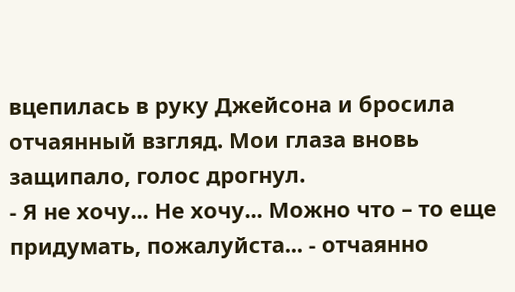вцепилась в руку Джейсона и бросила отчаянный взгляд. Мои глаза вновь защипало, голос дрогнул.
- Я не хочу... Не хочу... Можно что – то еще придумать, пожалуйста... - отчаянно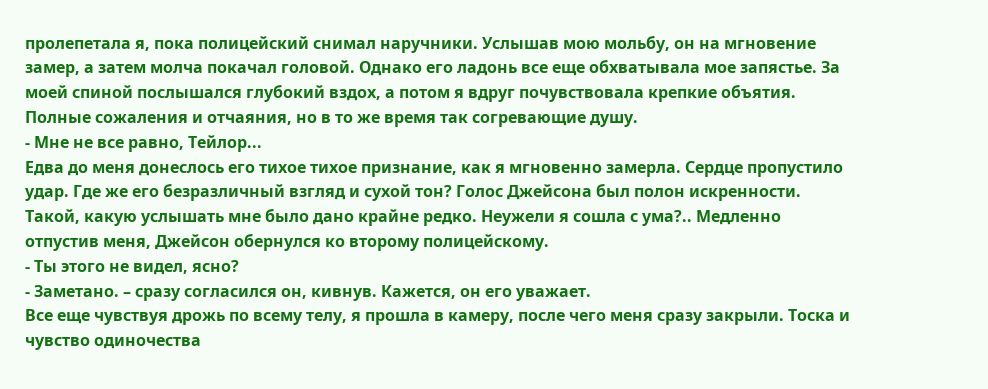пролепетала я, пока полицейский снимал наручники. Услышав мою мольбу, он на мгновение замер, а затем молча покачал головой. Однако его ладонь все еще обхватывала мое запястье. За моей спиной послышался глубокий вздох, а потом я вдруг почувствовала крепкие объятия. Полные сожаления и отчаяния, но в то же время так согревающие душу.
- Мне не все равно, Тейлор...
Едва до меня донеслось его тихое тихое признание, как я мгновенно замерла. Сердце пропустило удар. Где же его безразличный взгляд и сухой тон? Голос Джейсона был полон искренности. Такой, какую услышать мне было дано крайне редко. Неужели я сошла с ума?.. Медленно отпустив меня, Джейсон обернулся ко второму полицейскому.
- Ты этого не видел, ясно?
- Заметано. – сразу согласился он, кивнув. Кажется, он его уважает.
Все еще чувствуя дрожь по всему телу, я прошла в камеру, после чего меня сразу закрыли. Тоска и чувство одиночества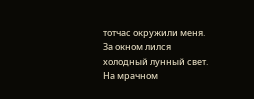тотчас окружили меня.
За окном лился холодный лунный свет. На мрачном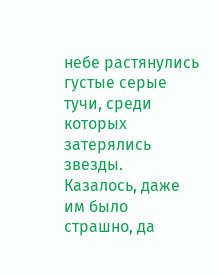небе растянулись густые серые тучи, среди которых затерялись звезды. Казалось, даже им было страшно, да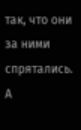так, что они за ними спрятались. А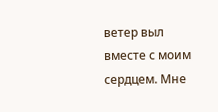ветер выл вместе с моим сердцем. Мне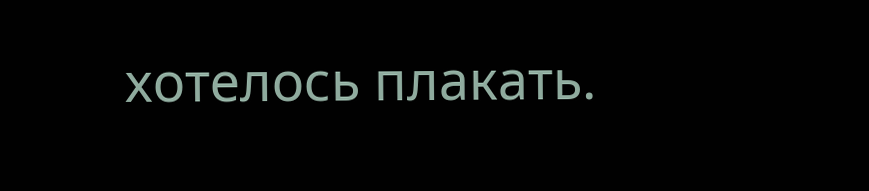хотелось плакать.